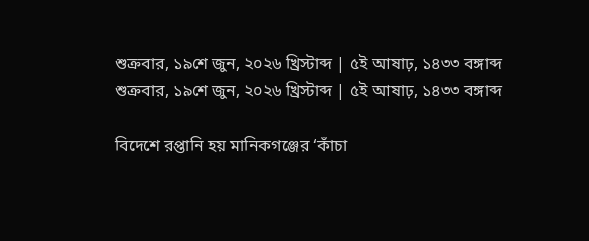শুক্রবার, ১৯শে জুন, ২০২৬ খ্রিস্টাব্দ | ৫ই আষাঢ়, ১৪৩৩ বঙ্গাব্দ
শুক্রবার, ১৯শে জুন, ২০২৬ খ্রিস্টাব্দ | ৫ই আষাঢ়, ১৪৩৩ বঙ্গাব্দ

বিদেশে রপ্তানি হয় মানিকগঞ্জের ‘কাঁচা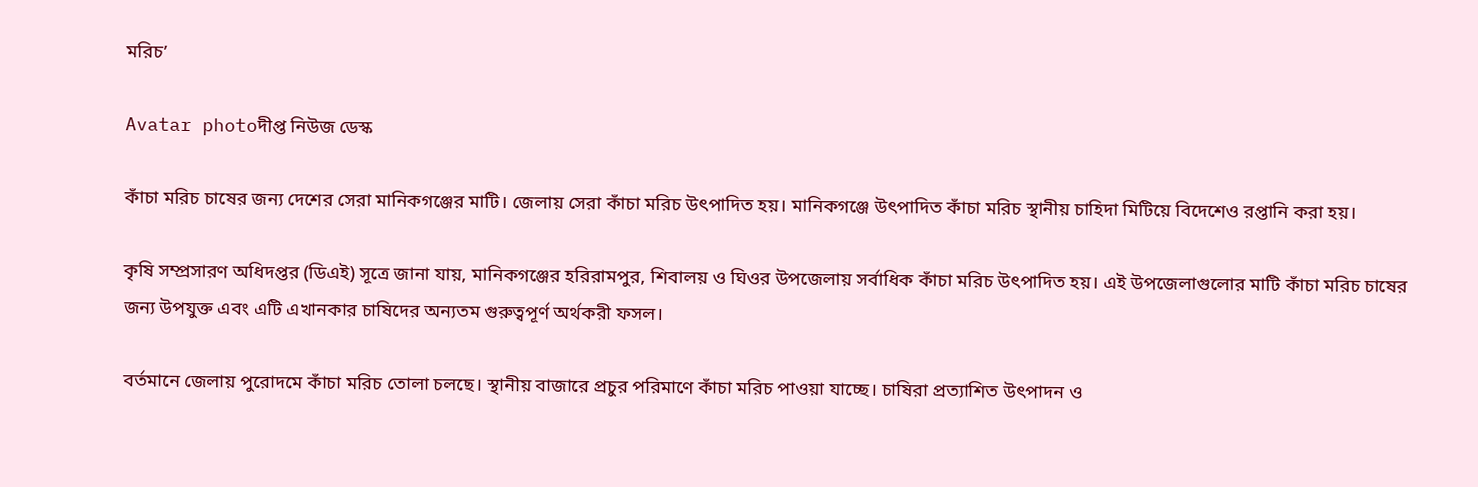মরিচ’

Avatar photoদীপ্ত নিউজ ডেস্ক

কাঁচা মরিচ চাষের জন্য দেশের সেরা মানিকগঞ্জের মাটি। জেলায় সেরা কাঁচা মরিচ উৎপাদিত হয়। মানিকগঞ্জে উৎপাদিত কাঁচা মরিচ স্থানীয় চাহিদা মিটিয়ে বিদেশেও রপ্তানি করা হয়।

কৃষি সম্প্রসারণ অধিদপ্তর (ডিএই) সূত্রে জানা যায়, মানিকগঞ্জের হরিরামপুর, শিবালয় ও ঘিওর উপজেলায় সর্বাধিক কাঁচা মরিচ উৎপাদিত হয়। এই উপজেলাগুলোর মাটি কাঁচা মরিচ চাষের জন্য উপযুক্ত এবং এটি এখানকার চাষিদের অন্যতম গুরুত্বপূর্ণ অর্থকরী ফসল।

বর্তমানে জেলায় পুরোদমে কাঁচা মরিচ তোলা চলছে। স্থানীয় বাজারে প্রচুর পরিমাণে কাঁচা মরিচ পাওয়া যাচ্ছে। চাষিরা প্রত্যাশিত উৎপাদন ও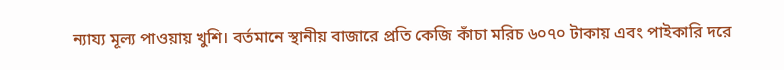ন্যায্য মূল্য পাওয়ায় খুশি। বর্তমানে স্থানীয় বাজারে প্রতি কেজি কাঁচা মরিচ ৬০৭০ টাকায় এবং পাইকারি দরে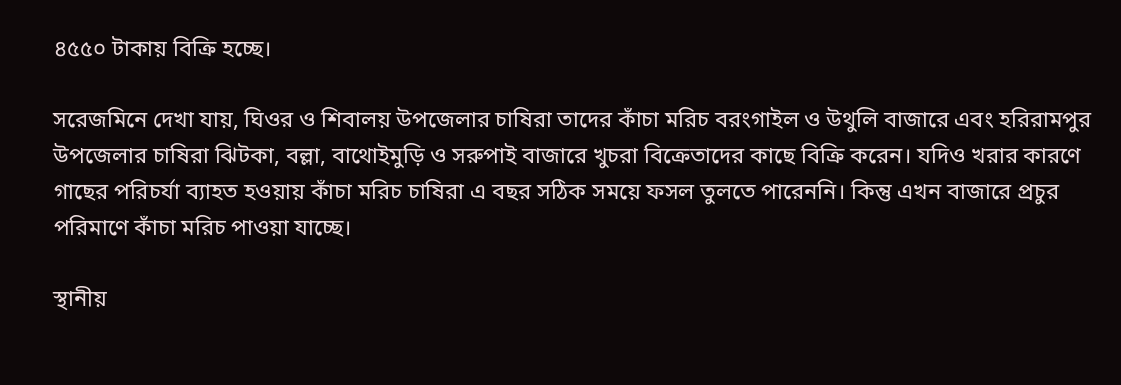৪৫৫০ টাকায় বিক্রি হচ্ছে।

সরেজমিনে দেখা যায়, ঘিওর ও শিবালয় উপজেলার চাষিরা তাদের কাঁচা মরিচ বরংগাইল ও উথুলি বাজারে এবং হরিরামপুর উপজেলার চাষিরা ঝিটকা, বল্লা, বাথোইমুড়ি ও সরুপাই বাজারে খুচরা বিক্রেতাদের কাছে বিক্রি করেন। যদিও খরার কারণে গাছের পরিচর্যা ব্যাহত হওয়ায় কাঁচা মরিচ চাষিরা এ বছর সঠিক সময়ে ফসল তুলতে পারেননি। কিন্তু এখন বাজারে প্রচুর পরিমাণে কাঁচা মরিচ পাওয়া যাচ্ছে।

স্থানীয়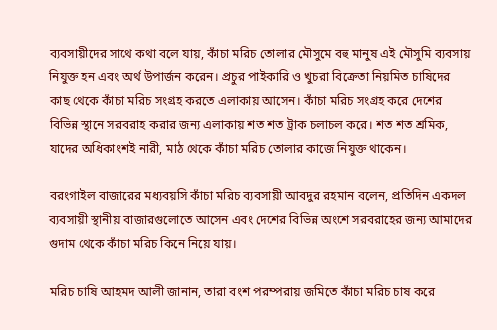ব্যবসায়ীদের সাথে কথা বলে যায়, কাঁচা মরিচ তোলার মৌসুমে বহু মানুষ এই মৌসুমি ব্যবসায় নিযুক্ত হন এবং অর্থ উপার্জন করেন। প্রচুর পাইকারি ও খুচরা বিক্রেতা নিয়মিত চাষিদের কাছ থেকে কাঁচা মরিচ সংগ্রহ করতে এলাকায় আসেন। কাঁচা মরিচ সংগ্রহ করে দেশের বিভিন্ন স্থানে সরবরাহ করার জন্য এলাকায় শত শত ট্রাক চলাচল করে। শত শত শ্রমিক, যাদের অধিকাংশই নারী, মাঠ থেকে কাঁচা মরিচ তোলার কাজে নিযুক্ত থাকেন।

বরংগাইল বাজারের মধ্যবয়সি কাঁচা মরিচ ব্যবসায়ী আবদুর রহমান বলেন, প্রতিদিন একদল ব্যবসায়ী স্থানীয় বাজারগুলোতে আসেন এবং দেশের বিভিন্ন অংশে সরবরাহের জন্য আমাদের গুদাম থেকে কাঁচা মরিচ কিনে নিয়ে যায়।

মরিচ চাষি আহমদ আলী জানান, তারা বংশ পরম্পরায় জমিতে কাঁচা মরিচ চাষ করে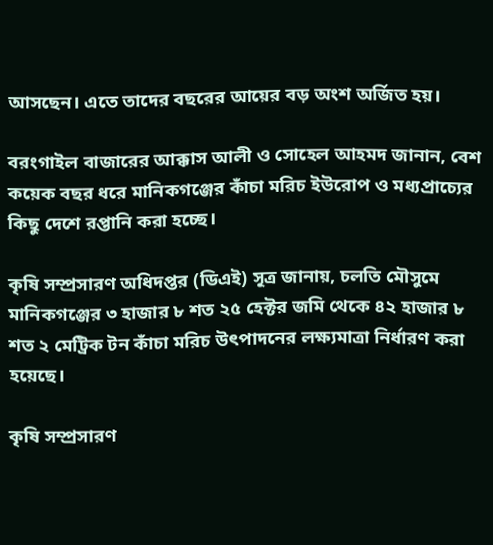আসছেন। এতে তাদের বছরের আয়ের বড় অংশ অর্জিত হয়।

বরংগাইল বাজারের আক্কাস আলী ও সোহেল আহমদ জানান, বেশ কয়েক বছর ধরে মানিকগঞ্জের কাঁচা মরিচ ইউরোপ ও মধ্যপ্রাচ্যের কিছু দেশে রপ্তানি করা হচ্ছে।

কৃষি সম্প্রসারণ অধিদপ্তর (ডিএই) সূত্র জানায়, চলতি মৌসুমে মানিকগঞ্জের ৩ হাজার ৮ শত ২৫ হেক্টর জমি থেকে ৪২ হাজার ৮ শত ২ মেট্রিক টন কাঁচা মরিচ উৎপাদনের লক্ষ্যমাত্রা নির্ধারণ করা হয়েছে।

কৃষি সম্প্রসারণ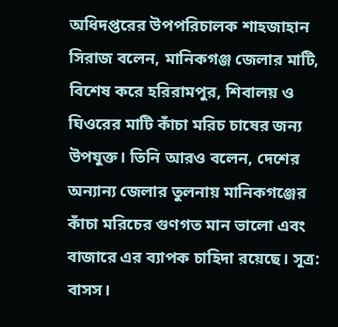অধিদপ্তরের উপপরিচালক শাহজাহান সিরাজ বলেন, মানিকগঞ্জ জেলার মাটি, বিশেষ করে হরিরামপুর, শিবালয় ও ঘিওরের মাটি কাঁচা মরিচ চাষের জন্য উপযুক্ত। তিনি আরও বলেন, দেশের অন্যান্য জেলার তুলনায় মানিকগঞ্জের কাঁচা মরিচের গুণগত মান ভালো এবং বাজারে এর ব্যাপক চাহিদা রয়েছে। সূত্র: বাসস।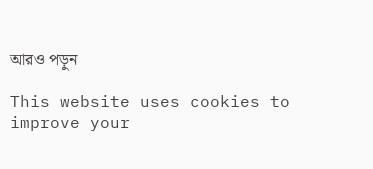আরও পড়ুন

This website uses cookies to improve your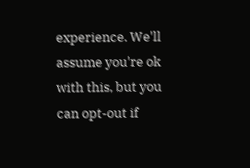experience. We'll assume you're ok with this, but you can opt-out if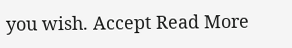you wish. Accept Read More